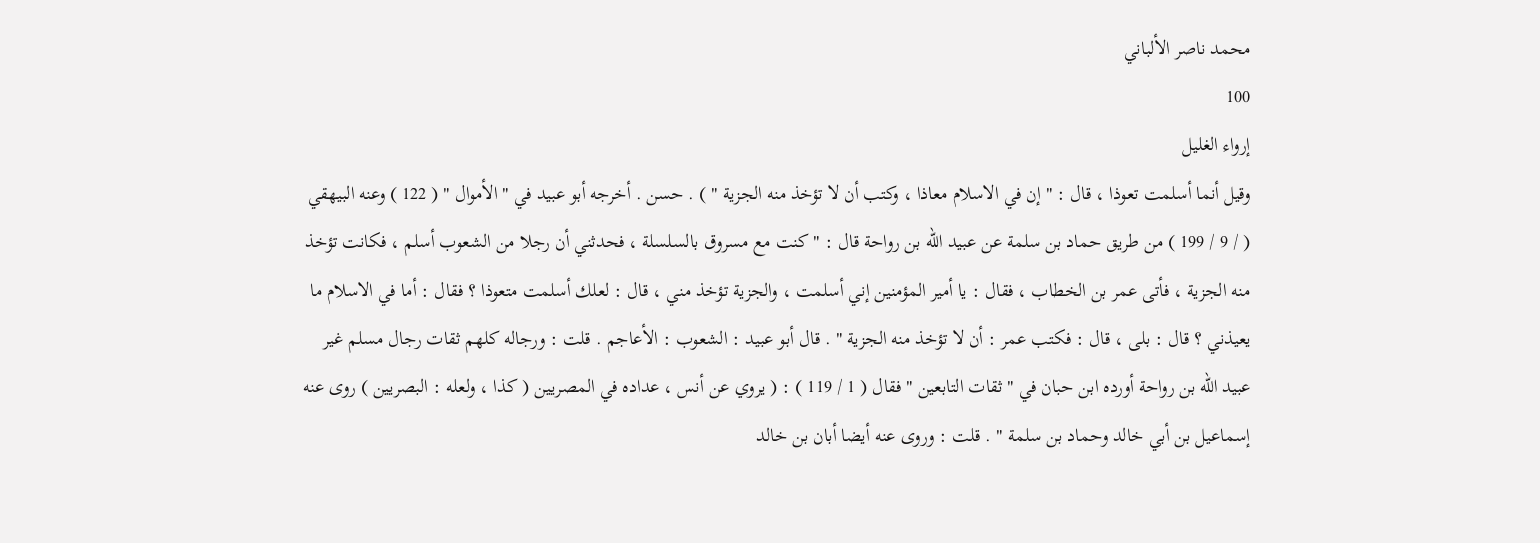محمد ناصر الألباني
100
إرواء الغليل
وقيل أنما أسلمت تعوذا ، قال : " إن في الاسلام معاذا ، وكتب أن لا تؤخذ منه الجزية " ) . حسن . أخرجه أبو عبيد في " الأموال " ( 122 ) وعنه البيهقي ( / 9 / 199 ) من طريق حماد بن سلمة عن عبيد الله بن رواحة قال : " كنت مع مسروق بالسلسلة ، فحدثني أن رجلا من الشعوب أسلم ، فكانت تؤخذ منه الجزية ، فأتى عمر بن الخطاب ، فقال : يا أمير المؤمنين إني أسلمت ، والجزية تؤخذ مني ، قال : لعلك أسلمت متعوذا ؟ فقال : أما في الاسلام ما يعيذني ؟ قال : بلى ، قال : فكتب عمر : أن لا تؤخذ منه الجزية " . قال أبو عبيد : الشعوب : الأعاجم . قلت : ورجاله كلهم ثقات رجال مسلم غير عبيد الله بن رواحة أورده ابن حبان في " ثقات التابعين " فقال ( 1 / 119 ) : ( يروي عن أنس ، عداده في المصريين ( كذا ، ولعله : البصريين ) روى عنه إسماعيل بن أبي خالد وحماد بن سلمة " . قلت : وروى عنه أيضا أبان بن خالد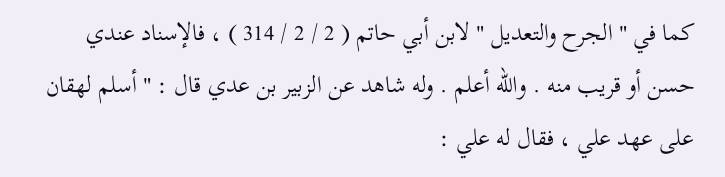كما في " الجرح والتعديل " لابن أبي حاتم ( 2 / 2 / 314 ) ، فالإسناد عندي حسن أو قريب منه . والله أعلم . وله شاهد عن الزبير بن عدي قال : " أسلم لهقان على عهد علي ، فقال له علي :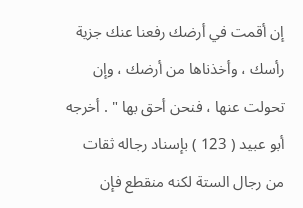إن أقمت في أرضك رفعنا عنك جزية رأسك ، وأخذناها من أرضك ، وإن تحولت عنها ، فنحن أحق بها " . أخرجه أبو عبيد ( 123 ) بإسناد رجاله ثقات من رجال الستة لكنه منقطع فإن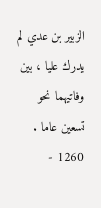الزبير بن عدي لم يدرك عليا ، بين وفاتيهما نحو تسعين عاما . 1260 -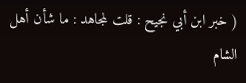( خبر ابن أبي نجيح : قلت لمجاهد : ما شأن أهل الشام